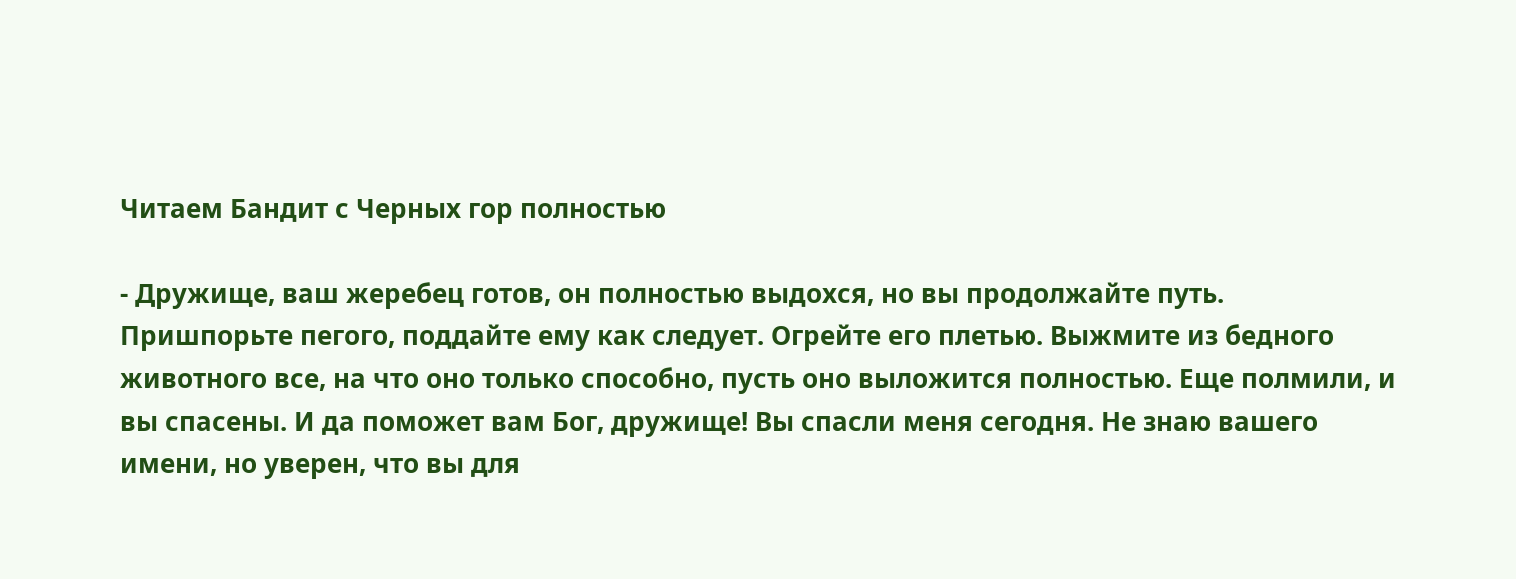Читаем Бандит с Черных гор полностью

- Дружище, ваш жеребец готов, он полностью выдохся, но вы продолжайте путь. Пришпорьте пегого, поддайте ему как следует. Огрейте его плетью. Выжмите из бедного животного все, на что оно только способно, пусть оно выложится полностью. Еще полмили, и вы спасены. И да поможет вам Бог, дружище! Вы спасли меня сегодня. Не знаю вашего имени, но уверен, что вы для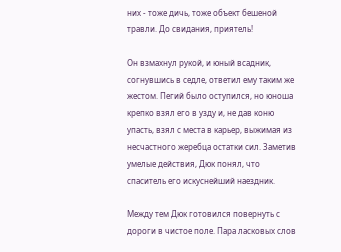них - тоже дичь, тоже объект бешеной травли. До свидания, приятель!

Он взмахнул рукой, и юный всадник, согнувшись в седле, ответил ему таким же жестом. Пегий было оступился, но юноша крепко взял его в узду и, не дав коню упасть, взял с места в карьер, выжимая из несчастного жеребца остатки сил. Заметив умелые действия, Дюк понял, что спаситель его искуснейший наездник.

Между тем Дюк готовился повернуть с дороги в чистое поле. Пара ласковых слов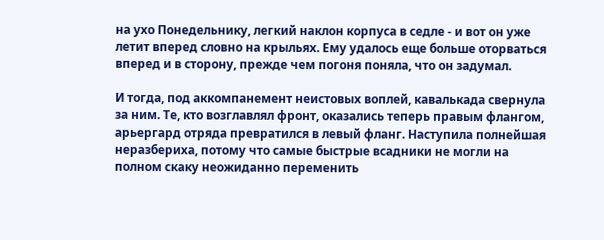на ухо Понедельнику, легкий наклон корпуса в седле - и вот он уже летит вперед словно на крыльях. Ему удалось еще больше оторваться вперед и в сторону, прежде чем погоня поняла, что он задумал.

И тогда, под аккомпанемент неистовых воплей, кавалькада свернула за ним. Те, кто возглавлял фронт, оказались теперь правым флангом, арьергард отряда превратился в левый фланг. Наступила полнейшая неразбериха, потому что самые быстрые всадники не могли на полном скаку неожиданно переменить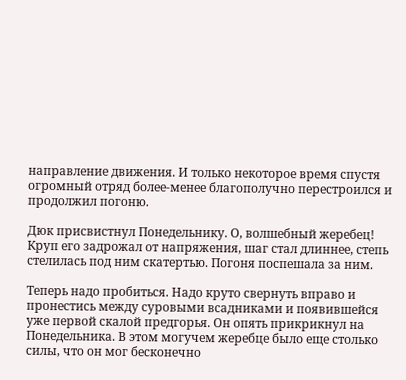направление движения. И только некоторое время спустя огромный отряд более-менее благополучно перестроился и продолжил погоню.

Дюк присвистнул Понедельнику. О, волшебный жеребец! Круп его задрожал от напряжения, шаг стал длиннее, степь стелилась под ним скатертью. Погоня поспешала за ним.

Теперь надо пробиться. Надо круто свернуть вправо и пронестись между суровыми всадниками и появившейся уже первой скалой предгорья. Он опять прикрикнул на Понедельника. В этом могучем жеребце было еще столько силы, что он мог бесконечно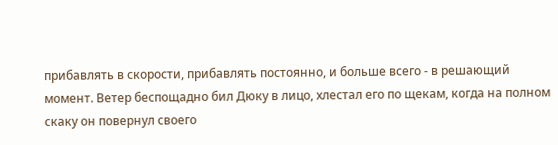прибавлять в скорости, прибавлять постоянно, и больше всего - в решающий момент. Ветер беспощадно бил Дюку в лицо, хлестал его по щекам, когда на полном скаку он повернул своего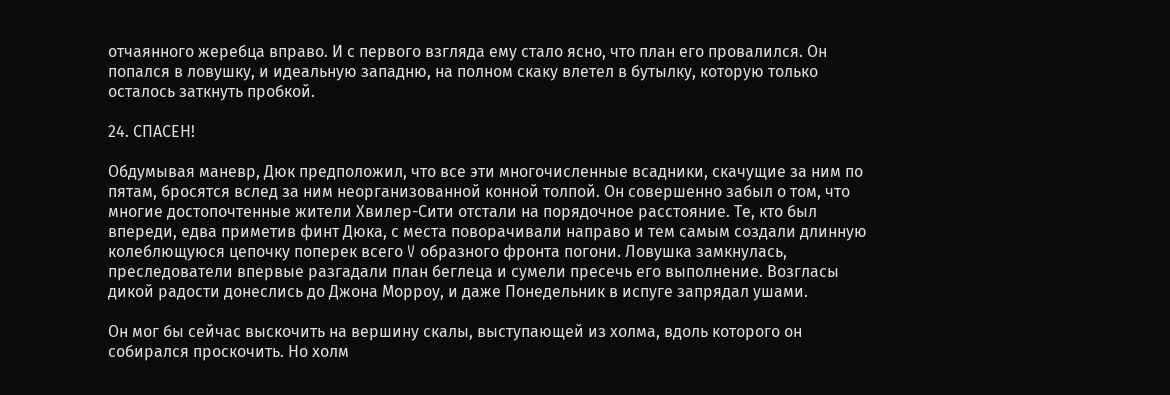отчаянного жеребца вправо. И с первого взгляда ему стало ясно, что план его провалился. Он попался в ловушку, и идеальную западню, на полном скаку влетел в бутылку, которую только осталось заткнуть пробкой.

24. СПАСЕН!

Обдумывая маневр, Дюк предположил, что все эти многочисленные всадники, скачущие за ним по пятам, бросятся вслед за ним неорганизованной конной толпой. Он совершенно забыл о том, что многие достопочтенные жители Хвилер-Сити отстали на порядочное расстояние. Те, кто был впереди, едва приметив финт Дюка, с места поворачивали направо и тем самым создали длинную колеблющуюся цепочку поперек всего V образного фронта погони. Ловушка замкнулась, преследователи впервые разгадали план беглеца и сумели пресечь его выполнение. Возгласы дикой радости донеслись до Джона Морроу, и даже Понедельник в испуге запрядал ушами.

Он мог бы сейчас выскочить на вершину скалы, выступающей из холма, вдоль которого он собирался проскочить. Но холм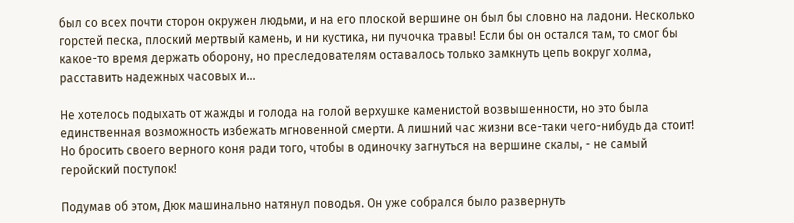был со всех почти сторон окружен людьми, и на его плоской вершине он был бы словно на ладони. Несколько горстей песка, плоский мертвый камень, и ни кустика, ни пучочка травы! Если бы он остался там, то смог бы какое-то время держать оборону, но преследователям оставалось только замкнуть цепь вокруг холма, расставить надежных часовых и...

Не хотелось подыхать от жажды и голода на голой верхушке каменистой возвышенности, но это была единственная возможность избежать мгновенной смерти. А лишний час жизни все-таки чего-нибудь да стоит! Но бросить своего верного коня ради того, чтобы в одиночку загнуться на вершине скалы, - не самый геройский поступок!

Подумав об этом, Дюк машинально натянул поводья. Он уже собрался было развернуть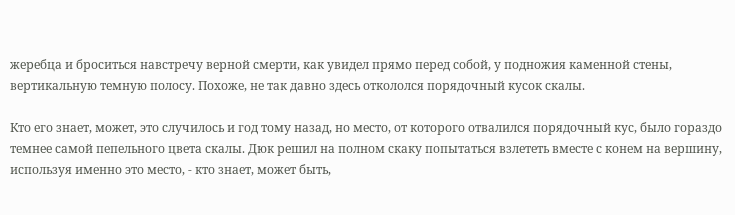жеребца и броситься навстречу верной смерти, как увидел прямо перед собой, у подножия каменной стены, вертикальную темную полосу. Похоже, не так давно здесь откололся порядочный кусок скалы.

Кто его знает, может, это случилось и год тому назад, но место, от которого отвалился порядочный кус, было гораздо темнее самой пепельного цвета скалы. Дюк решил на полном скаку попытаться взлететь вместе с конем на вершину, используя именно это место, - кто знает, может быть,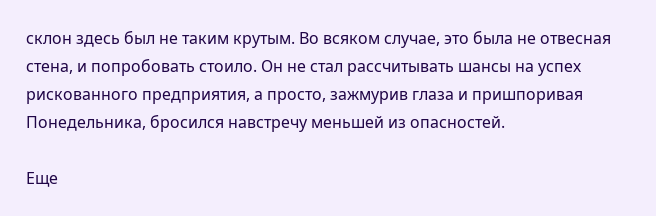склон здесь был не таким крутым. Во всяком случае, это была не отвесная стена, и попробовать стоило. Он не стал рассчитывать шансы на успех рискованного предприятия, а просто, зажмурив глаза и пришпоривая Понедельника, бросился навстречу меньшей из опасностей.

Еще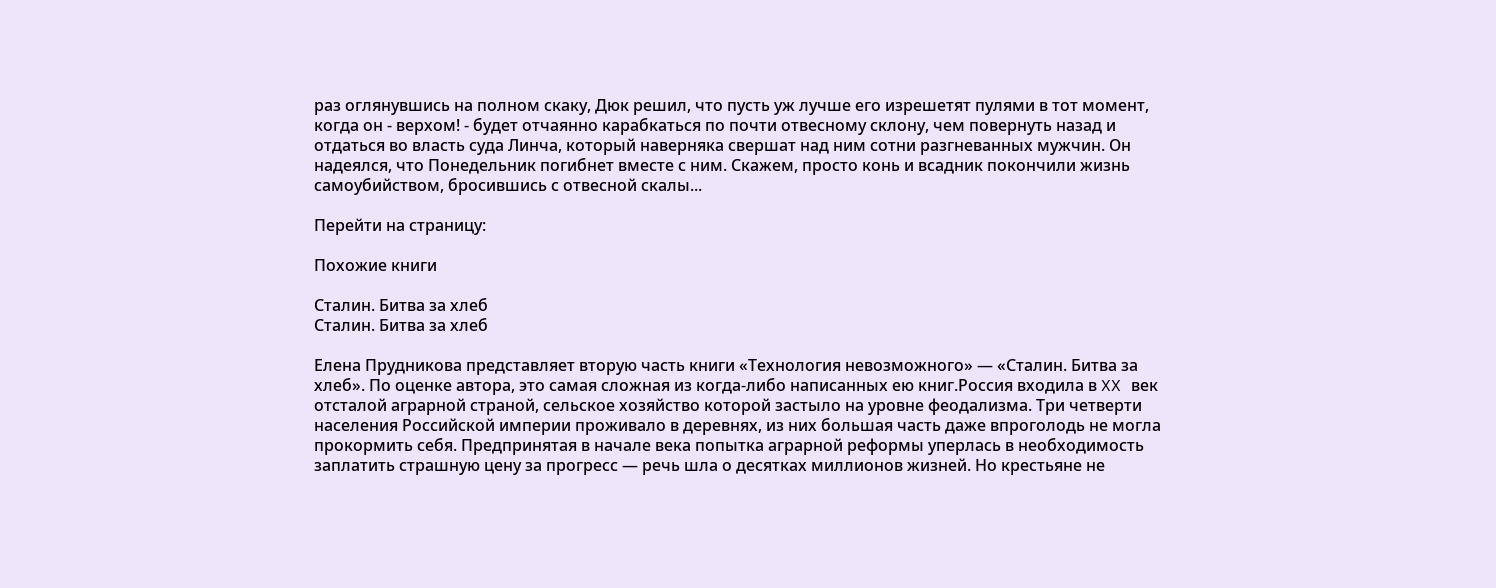раз оглянувшись на полном скаку, Дюк решил, что пусть уж лучше его изрешетят пулями в тот момент, когда он - верхом! - будет отчаянно карабкаться по почти отвесному склону, чем повернуть назад и отдаться во власть суда Линча, который наверняка свершат над ним сотни разгневанных мужчин. Он надеялся, что Понедельник погибнет вместе с ним. Скажем, просто конь и всадник покончили жизнь самоубийством, бросившись с отвесной скалы...

Перейти на страницу:

Похожие книги

Сталин. Битва за хлеб
Сталин. Битва за хлеб

Елена Прудникова представляет вторую часть книги «Технология невозможного» — «Сталин. Битва за хлеб». По оценке автора, это самая сложная из когда-либо написанных ею книг.Россия входила в XX век отсталой аграрной страной, сельское хозяйство которой застыло на уровне феодализма. Три четверти населения Российской империи проживало в деревнях, из них большая часть даже впроголодь не могла прокормить себя. Предпринятая в начале века попытка аграрной реформы уперлась в необходимость заплатить страшную цену за прогресс — речь шла о десятках миллионов жизней. Но крестьяне не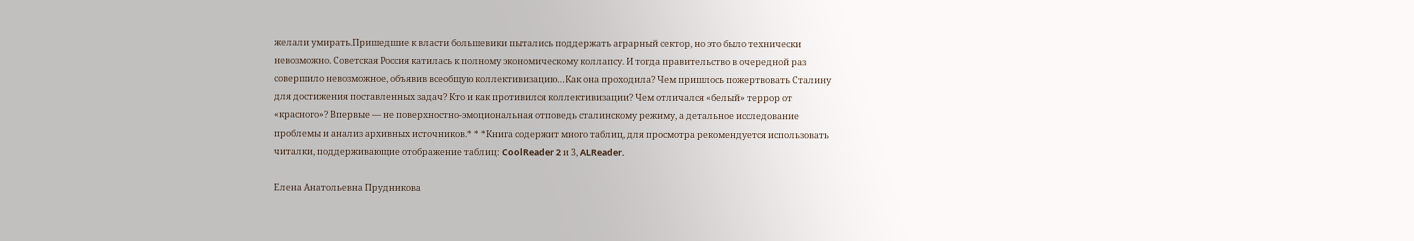желали умирать.Пришедшие к власти большевики пытались поддержать аграрный сектор, но это было технически невозможно. Советская Россия катилась к полному экономическому коллапсу. И тогда правительство в очередной раз совершило невозможное, объявив всеобщую коллективизацию…Как она проходила? Чем пришлось пожертвовать Сталину для достижения поставленных задач? Кто и как противился коллективизации? Чем отличался «белый» террор от «красного»? Впервые — не поверхностно-эмоциональная отповедь сталинскому режиму, а детальное исследование проблемы и анализ архивных источников.* * *Книга содержит много таблиц, для просмотра рекомендуется использовать читалки, поддерживающие отображение таблиц: CoolReader 2 и 3, ALReader.

Елена Анатольевна Прудникова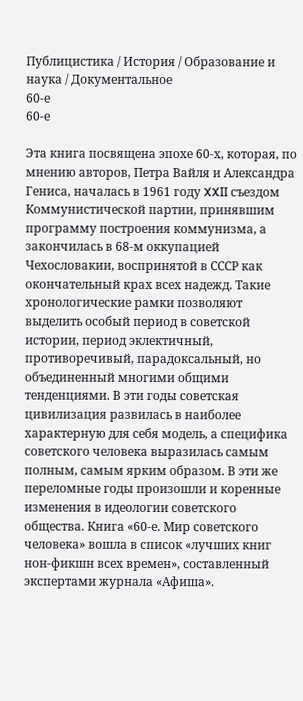Публицистика / История / Образование и наука / Документальное
60-е
60-е

Эта книга посвящена эпохе 60-х, которая, по мнению авторов, Петра Вайля и Александра Гениса, началась в 1961 году XXII съездом Коммунистической партии, принявшим программу построения коммунизма, а закончилась в 68-м оккупацией Чехословакии, воспринятой в СССР как окончательный крах всех надежд. Такие хронологические рамки позволяют выделить особый период в советской истории, период эклектичный, противоречивый, парадоксальный, но объединенный многими общими тенденциями. В эти годы советская цивилизация развилась в наиболее характерную для себя модель, а специфика советского человека выразилась самым полным, самым ярким образом. В эти же переломные годы произошли и коренные изменения в идеологии советского общества. Книга «60-е. Мир советского человека» вошла в список «лучших книг нон-фикшн всех времен», составленный экспертами журнала «Афиша».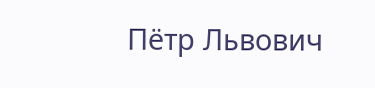Пётр Львович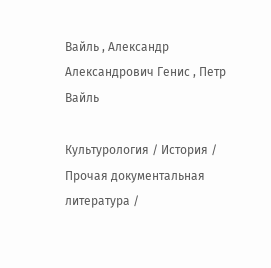Вайль , Александр Александрович Генис , Петр Вайль

Культурология / История / Прочая документальная литература /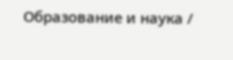Образование и наука /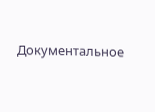Документальное